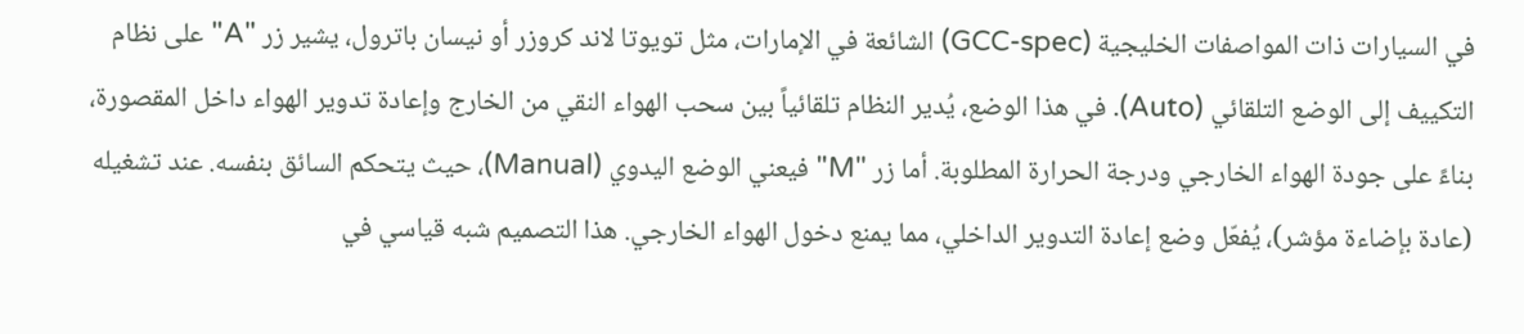في السيارات ذات المواصفات الخليجية (GCC-spec) الشائعة في الإمارات، مثل تويوتا لاند كروزر أو نيسان باترول، يشير زر "A" على نظام التكييف إلى الوضع التلقائي (Auto). في هذا الوضع، يُدير النظام تلقائياً بين سحب الهواء النقي من الخارج وإعادة تدوير الهواء داخل المقصورة، بناءً على جودة الهواء الخارجي ودرجة الحرارة المطلوبة. أما زر "M" فيعني الوضع اليدوي (Manual)، حيث يتحكم السائق بنفسه. عند تشغيله (عادة بإضاءة مؤشر)، يُفعّل وضع إعادة التدوير الداخلي، مما يمنع دخول الهواء الخارجي. هذا التصميم شبه قياسي في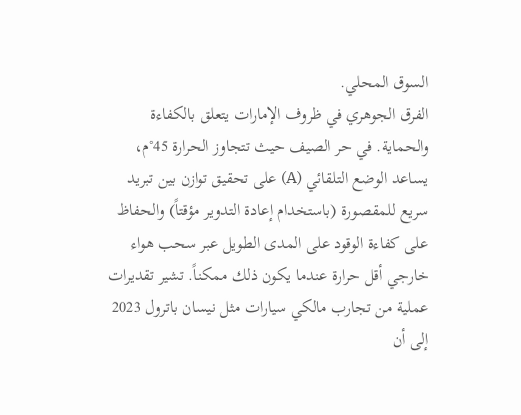السوق المحلي.
الفرق الجوهري في ظروف الإمارات يتعلق بالكفاءة والحماية. في حر الصيف حيث تتجاوز الحرارة 45°م، يساعد الوضع التلقائي (A) على تحقيق توازن بين تبريد سريع للمقصورة (باستخدام إعادة التدوير مؤقتاً) والحفاظ على كفاءة الوقود على المدى الطويل عبر سحب هواء خارجي أقل حرارة عندما يكون ذلك ممكناً. تشير تقديرات عملية من تجارب مالكي سيارات مثل نيسان باترول 2023 إلى أن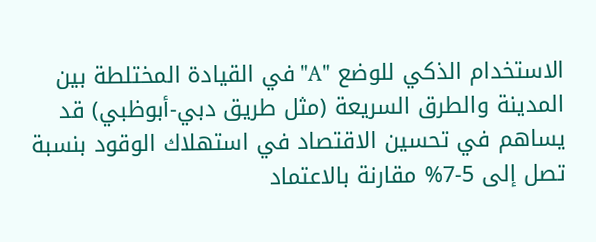الاستخدام الذكي للوضع "A" في القيادة المختلطة بين المدينة والطرق السريعة (مثل طريق دبي-أبوظبي) قد يساهم في تحسين الاقتصاد في استهلاك الوقود بنسبة تصل إلى 5-7% مقارنة بالاعتماد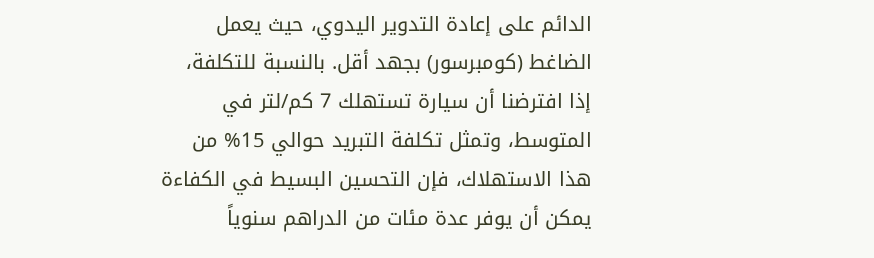الدائم على إعادة التدوير اليدوي، حيث يعمل الضاغط (كومبرسور) بجهد أقل. بالنسبة للتكلفة، إذا افترضنا أن سيارة تستهلك 7 كم/لتر في المتوسط، وتمثل تكلفة التبريد حوالي 15% من هذا الاستهلاك، فإن التحسين البسيط في الكفاءة يمكن أن يوفر عدة مئات من الدراهم سنوياً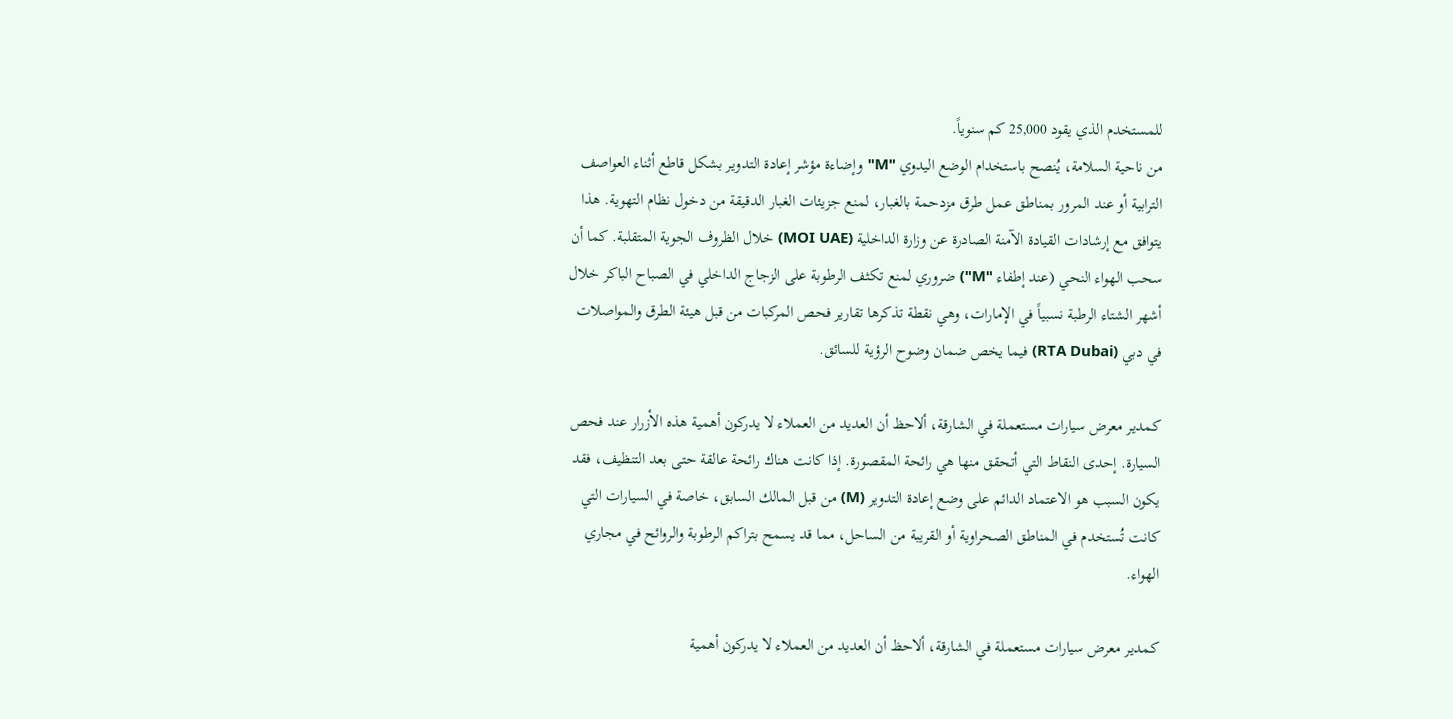للمستخدم الذي يقود 25,000 كم سنوياً.
من ناحية السلامة، يُنصح باستخدام الوضع اليدوي "M" وإضاءة مؤشر إعادة التدوير بشكل قاطع أثناء العواصف الترابية أو عند المرور بمناطق عمل طرق مزدحمة بالغبار، لمنع جزيئات الغبار الدقيقة من دخول نظام التهوية. هذا يتوافق مع إرشادات القيادة الآمنة الصادرة عن وزارة الداخلية (MOI UAE) خلال الظروف الجوية المتقلبة. كما أن سحب الهواء النحي (عند إطفاء "M") ضروري لمنع تكثف الرطوبة على الزجاج الداخلي في الصباح الباكر خلال أشهر الشتاء الرطبة نسبياً في الإمارات، وهي نقطة تذكرها تقارير فحص المركبات من قبل هيئة الطرق والمواصلات في دبي (RTA Dubai) فيما يخص ضمان وضوح الرؤية للسائق.

كمدير معرض سيارات مستعملة في الشارقة، ألاحظ أن العديد من العملاء لا يدركون أهمية هذه الأزرار عند فحص السيارة. إحدى النقاط التي أتحقق منها هي رائحة المقصورة. إذا كانت هناك رائحة عالقة حتى بعد التنظيف، فقد يكون السبب هو الاعتماد الدائم على وضع إعادة التدوير (M) من قبل المالك السابق، خاصة في السيارات التي كانت تُستخدم في المناطق الصحراوية أو القريبة من الساحل، مما قد يسمح بتراكم الرطوبة والروائح في مجاري الهواء.

كمدير معرض سيارات مستعملة في الشارقة، ألاحظ أن العديد من العملاء لا يدركون أهمية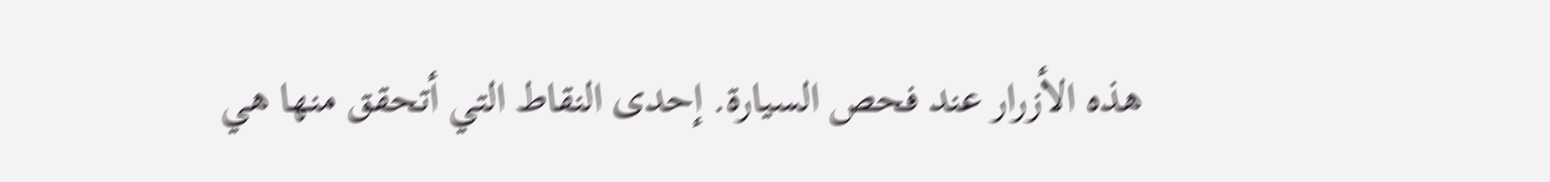هذه الأزرار عند فحص السيارة. إحدى النقاط التي أتحقق منها هي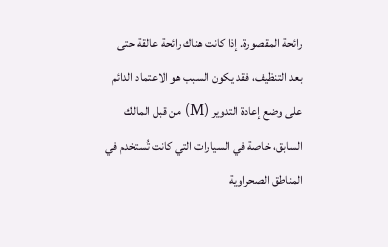رائحة المقصورة. إذا كانت هناك رائحة عالقة حتى بعد التنظيف، فقد يكون السبب هو الاعتماد الدائم على وضع إعادة التدوير (M) من قبل المالك السابق، خاصة في السيارات التي كانت تُستخدم في المناطق الصحراوية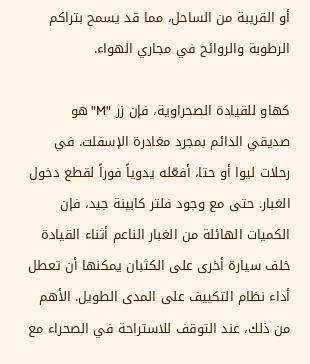أو القريبة من الساحل، مما قد يسمح بتراكم الرطوبة والروائح في مجاري الهواء.

كهاو للقيادة الصحراوية، فإن زر "M" هو صديقي الدائم بمجرد مغادرة الإسفلت. في رحلات ليوا أو حتا، أفعّله يدوياً فوراً لقطع دخول الغبار. حتى مع وجود فلتر كابينة جيد، فإن الكميات الهائلة من الغبار الناعم أثناء القيادة خلف سيارة أخرى على الكثبان يمكنها أن تعطل أداء نظام التكييف على المدى الطويل. الأهم من ذلك، عند التوقف للاستراحة في الصحراء مع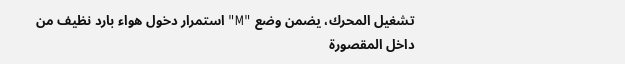تشغيل المحرك، يضمن وضع "M" استمرار دخول هواء بارد نظيف من داخل المقصورة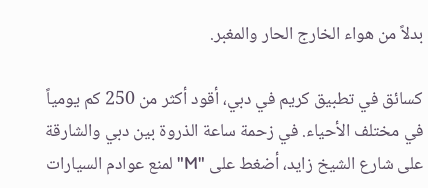بدلاً من هواء الخارج الحار والمغبر.

كسائق في تطبيق كريم في دبي، أقود أكثر من 250 كم يومياً في مختلف الأحياء. في زحمة ساعة الذروة بين دبي والشارقة على شارع الشيخ زايد، أضغط على "M" لمنع عوادم السيارات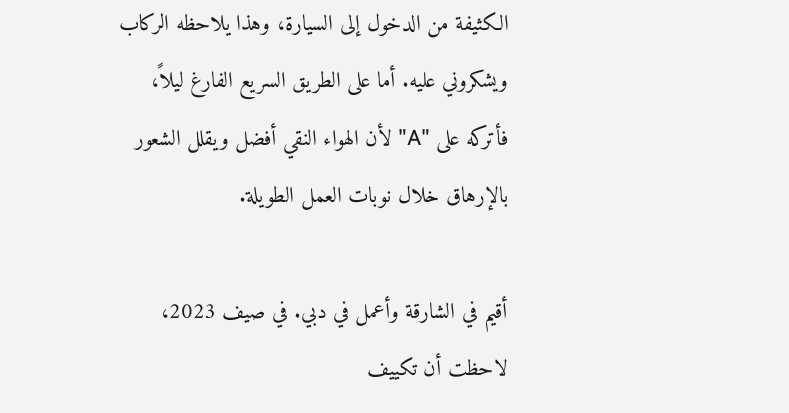الكثيفة من الدخول إلى السيارة، وهذا يلاحظه الركاب ويشكروني عليه. أما على الطريق السريع الفارغ ليلاً، فأتركه على "A" لأن الهواء النقي أفضل ويقلل الشعور بالإرهاق خلال نوبات العمل الطويلة.

أقيم في الشارقة وأعمل في دبي. في صيف 2023، لاحظت أن تكييف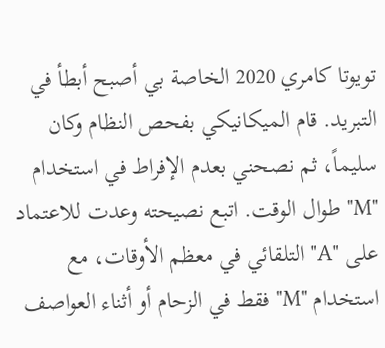تويوتا كامري 2020 الخاصة بي أصبح أبطأ في التبريد. قام الميكانيكي بفحص النظام وكان سليماً، ثم نصحني بعدم الإفراط في استخدام "M" طوال الوقت. اتبع نصيحته وعدت للاعتماد على "A" التلقائي في معظم الأوقات، مع استخدام "M" فقط في الزحام أو أثناء العواصف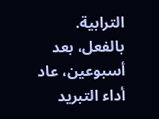الترابية. بالفعل، بعد أسبوعين، عاد أداء التبريد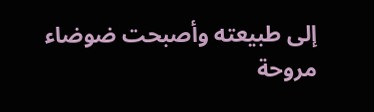إلى طبيعته وأصبحت ضوضاء مروحة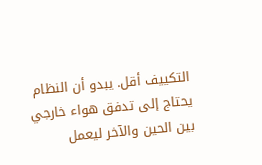التكييف أقل. يبدو أن النظام يحتاج إلى تدفق هواء خارجي بين الحين والآخر ليعمل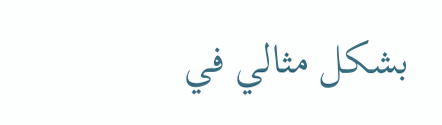بشكل مثالي في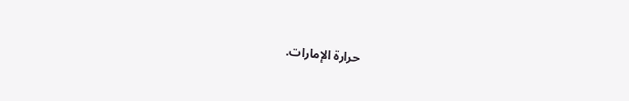حرارة الإمارات.